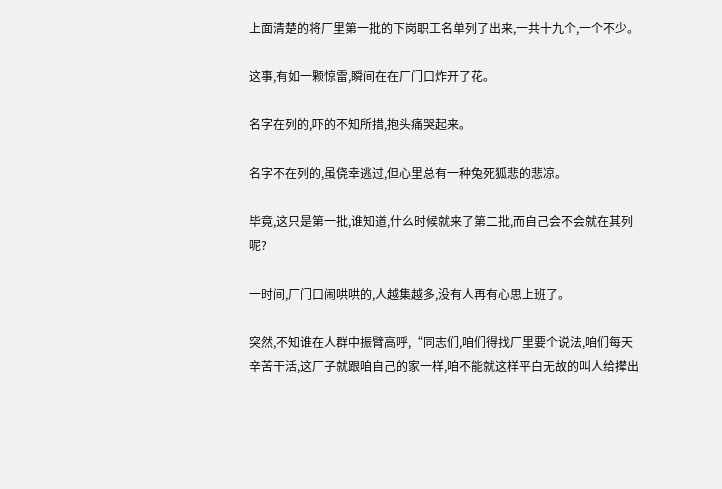上面清楚的将厂里第一批的下岗职工名单列了出来,一共十九个,一个不少。

这事,有如一颗惊雷,瞬间在在厂门口炸开了花。

名字在列的,吓的不知所措,抱头痛哭起来。

名字不在列的,虽侥幸逃过,但心里总有一种兔死狐悲的悲凉。

毕竟,这只是第一批,谁知道,什么时候就来了第二批,而自己会不会就在其列呢?

一时间,厂门口闹哄哄的,人越集越多,没有人再有心思上班了。

突然,不知谁在人群中振臂高呼,“同志们,咱们得找厂里要个说法,咱们每天辛苦干活,这厂子就跟咱自己的家一样,咱不能就这样平白无故的叫人给撵出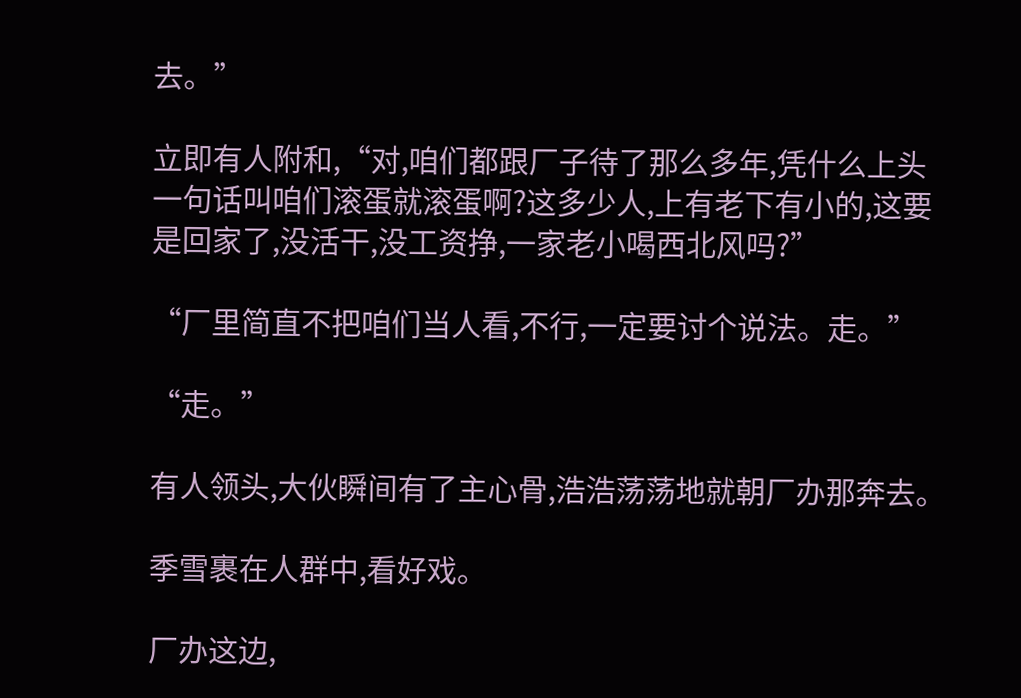去。”

立即有人附和,“对,咱们都跟厂子待了那么多年,凭什么上头一句话叫咱们滚蛋就滚蛋啊?这多少人,上有老下有小的,这要是回家了,没活干,没工资挣,一家老小喝西北风吗?”

“厂里简直不把咱们当人看,不行,一定要讨个说法。走。”

“走。”

有人领头,大伙瞬间有了主心骨,浩浩荡荡地就朝厂办那奔去。

季雪裹在人群中,看好戏。

厂办这边,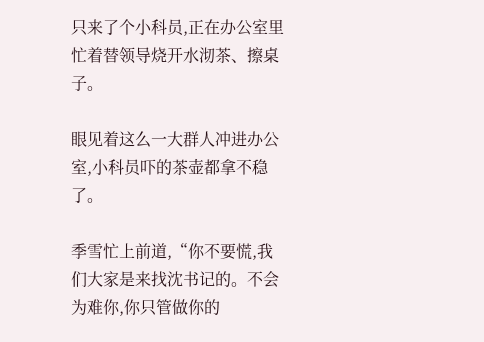只来了个小科员,正在办公室里忙着替领导烧开水沏茶、擦桌子。

眼见着这么一大群人冲进办公室,小科员吓的茶壶都拿不稳了。

季雪忙上前道,“你不要慌,我们大家是来找沈书记的。不会为难你,你只管做你的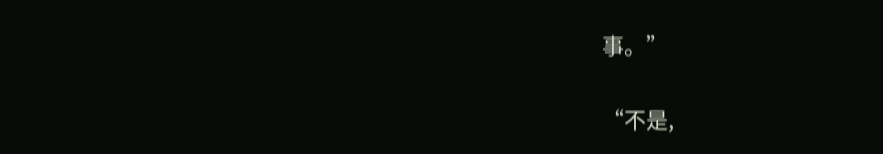事。”

“不是,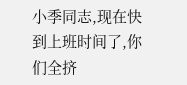小季同志,现在快到上班时间了,你们全挤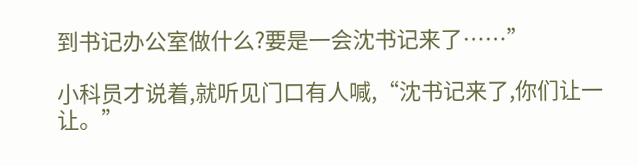到书记办公室做什么?要是一会沈书记来了……”

小科员才说着,就听见门口有人喊,“沈书记来了,你们让一让。”